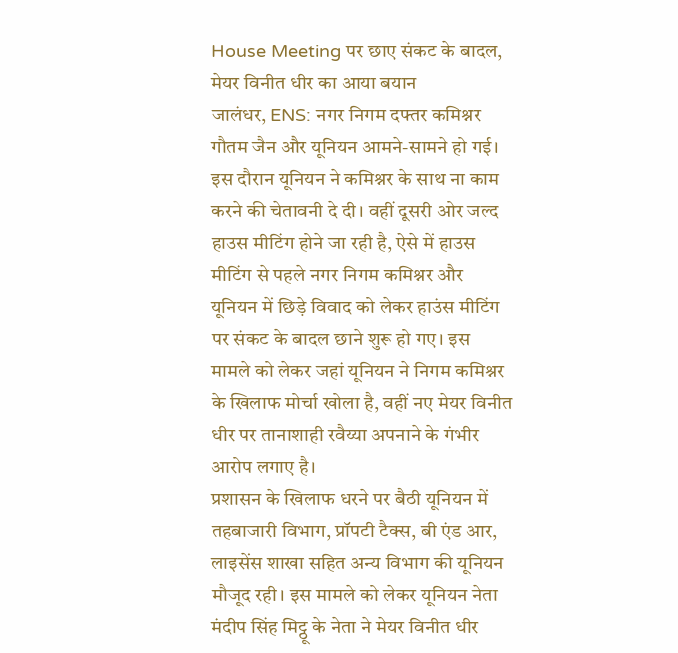House Meeting पर छाए संकट के बादल, मेयर विनीत धीर का आया बयान
जालंधर, ENS: नगर निगम दफ्तर कमिश्नर गौतम जैन और यूनियन आमने-सामने हो गई। इस दौरान यूनियन ने कमिश्नर के साथ ना काम करने की चेतावनी दे दी। वहीं दूसरी ओर जल्द हाउस मीटिंग होने जा रही है, ऐसे में हाउस मीटिंग से पहले नगर निगम कमिश्नर और यूनियन में छिड़े विवाद को लेकर हाउंस मीटिंग पर संकट के बादल छाने शुरू हो गए। इस मामले को लेकर जहां यूनियन ने निगम कमिश्नर के खिलाफ मोर्चा खोला है, वहीं नए मेयर विनीत धीर पर तानाशाही रवैय्या अपनाने के गंभीर आरोप लगाए है।
प्रशासन के खिलाफ धरने पर बैठी यूनियन में तहबाजारी विभाग, प्रॉपटी टैक्स, बी एंड आर, लाइसेंस शाखा सहित अन्य विभाग की यूनियन मौजूद रही। इस मामले को लेकर यूनियन नेता मंदीप सिंह मिट्ठू के नेता ने मेयर विनीत धीर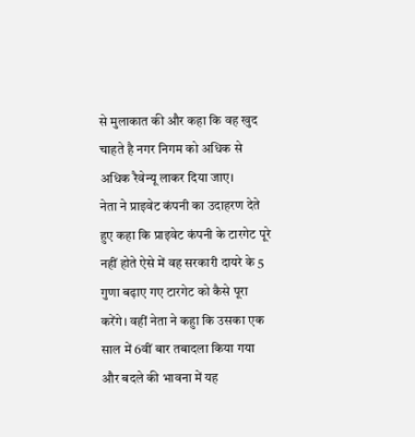से मुलाकात की और कहा कि वह खुद चाहते है नगर निगम को अधिक से अधिक रैवेन्यू लाकर दिया जाए।
नेता ने प्राइवेट कंपनी का उदाहरण देते हुए कहा कि प्राइवेट कंपनी के टारगेट पूरे नहीं होते ऐसे में वह सरकारी दायरे के 5 गुणा बढ़ाए गए टारगेट को कैसे पूरा करेंगे। वहीं नेता ने कहुा कि उसका एक साल में 6वीं बार तबादला किया गया और बदले की भावना में यह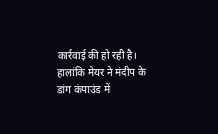कार्रवाई की हो रही है।
हालांकि मेयर ने मंदीप के डांग कंपाउंड में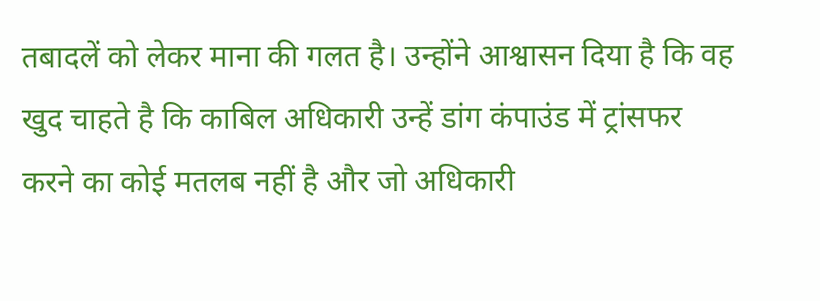तबादलें को लेकर माना की गलत है। उन्होंने आश्वासन दिया है कि वह खुद चाहते है कि काबिल अधिकारी उन्हें डांग कंपाउंड में ट्रांसफर करने का कोई मतलब नहीं है और जो अधिकारी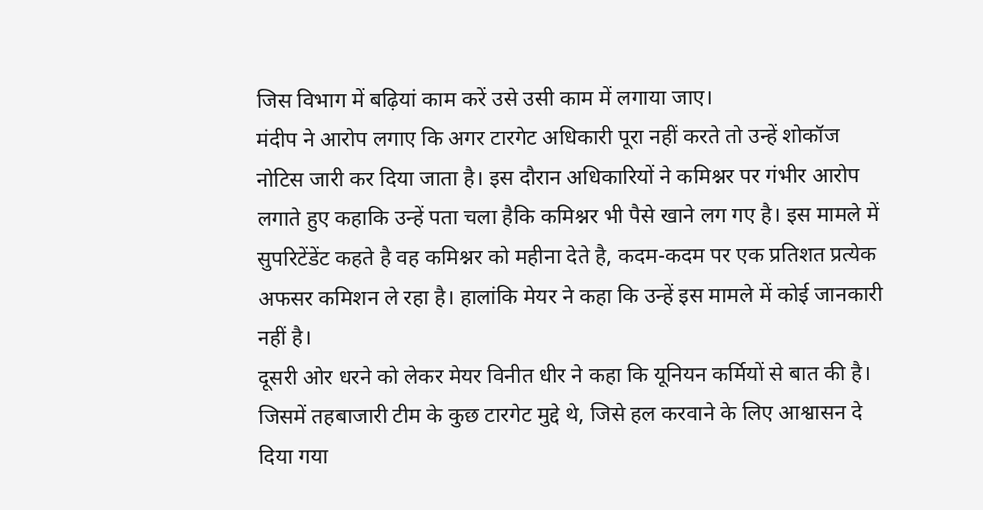जिस विभाग में बढ़ियां काम करें उसे उसी काम में लगाया जाए।
मंदीप ने आरोप लगाए कि अगर टारगेट अधिकारी पूरा नहीं करते तो उन्हें शोकॉज नोटिस जारी कर दिया जाता है। इस दौरान अधिकारियों ने कमिश्नर पर गंभीर आरोप लगाते हुए कहाकि उन्हें पता चला हैकि कमिश्नर भी पैसे खाने लग गए है। इस मामले में सुपरिटेंडेंट कहते है वह कमिश्नर को महीना देते है, कदम-कदम पर एक प्रतिशत प्रत्येक अफसर कमिशन ले रहा है। हालांकि मेयर ने कहा कि उन्हें इस मामले में कोई जानकारी नहीं है।
दूसरी ओर धरने को लेकर मेयर विनीत धीर ने कहा कि यूनियन कर्मियों से बात की है। जिसमें तहबाजारी टीम के कुछ टारगेट मुद्दे थे, जिसे हल करवाने के लिए आश्वासन दे दिया गया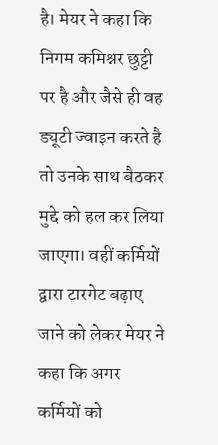है। मेयर ने कहा कि निगम कमिश्नर छुट्टी पर है और जैसे ही वह ड्यूटी ज्वाइन करते है तो उनके साथ बैठकर मुद्दे को हल कर लिया जाएगा। वहीं कर्मियों द्वारा टारगेट बढ़ाए जाने को लेकर मेयर ने कहा कि अगर कर्मियों को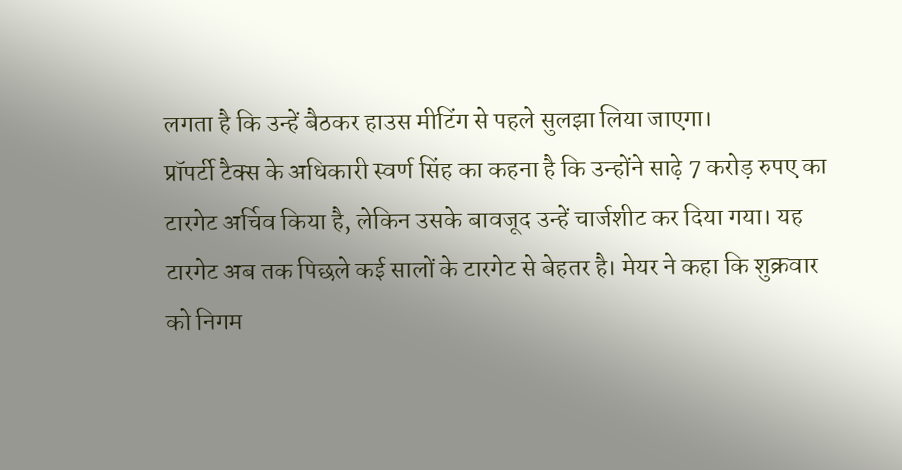लगता है कि उन्हें बैठकर हाउस मीटिंग से पहले सुलझा लिया जाएगा।
प्रॉपर्टी टैक्स के अधिकारी स्वर्ण सिंह का कहना है कि उन्होंने साढ़े 7 करोड़ रुपए का टारगेट अर्चिव किया है, लेकिन उसके बावजूद उन्हें चार्जशीट कर दिया गया। यह टारगेट अब तक पिछले कई सालों के टारगेट से बेहतर है। मेयर ने कहा कि शुक्रवार को निगम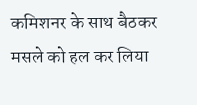कमिशनर के साथ बैठकर मसले को हल कर लिया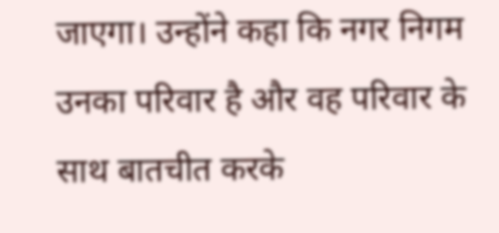जाएगा। उन्होंने कहा कि नगर निगम उनका परिवार है और वह परिवार के साथ बातचीत करके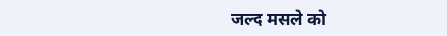जल्द मसले को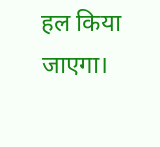हल किया जाएगा।